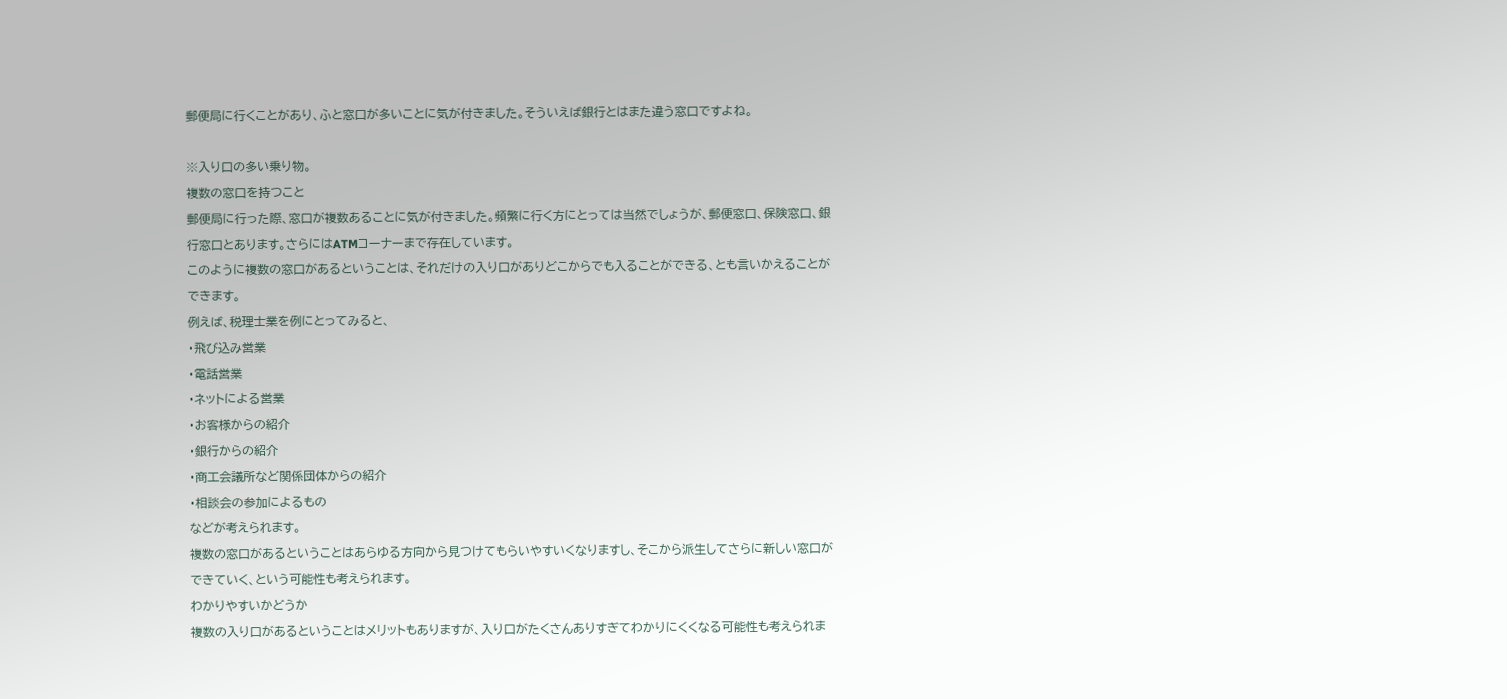郵便局に行くことがあり、ふと窓口が多いことに気が付きました。そういえば銀行とはまた違う窓口ですよね。

※入り口の多い乗り物。
複数の窓口を持つこと
郵便局に行った際、窓口が複数あることに気が付きました。頻繁に行く方にとっては当然でしょうが、郵便窓口、保険窓口、銀行窓口とあります。さらにはATMコーナーまで存在しています。
このように複数の窓口があるということは、それだけの入り口がありどこからでも入ることができる、とも言いかえることができます。
例えば、税理士業を例にとってみると、
・飛び込み営業
・電話営業
・ネットによる営業
・お客様からの紹介
・銀行からの紹介
・商工会議所など関係団体からの紹介
・相談会の参加によるもの
などが考えられます。
複数の窓口があるということはあらゆる方向から見つけてもらいやすいくなりますし、そこから派生してさらに新しい窓口ができていく、という可能性も考えられます。
わかりやすいかどうか
複数の入り口があるということはメリットもありますが、入り口がたくさんありすぎてわかりにくくなる可能性も考えられま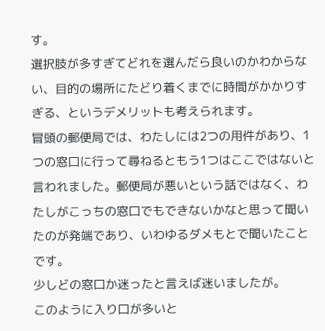す。
選択肢が多すぎてどれを選んだら良いのかわからない、目的の場所にたどり着くまでに時間がかかりすぎる、というデメリットも考えられます。
冒頭の郵便局では、わたしには2つの用件があり、1つの窓口に行って尋ねるともう1つはここではないと言われました。郵便局が悪いという話ではなく、わたしがこっちの窓口でもできないかなと思って聞いたのが発端であり、いわゆるダメもとで聞いたことです。
少しどの窓口か迷ったと言えば迷いましたが。
このように入り口が多いと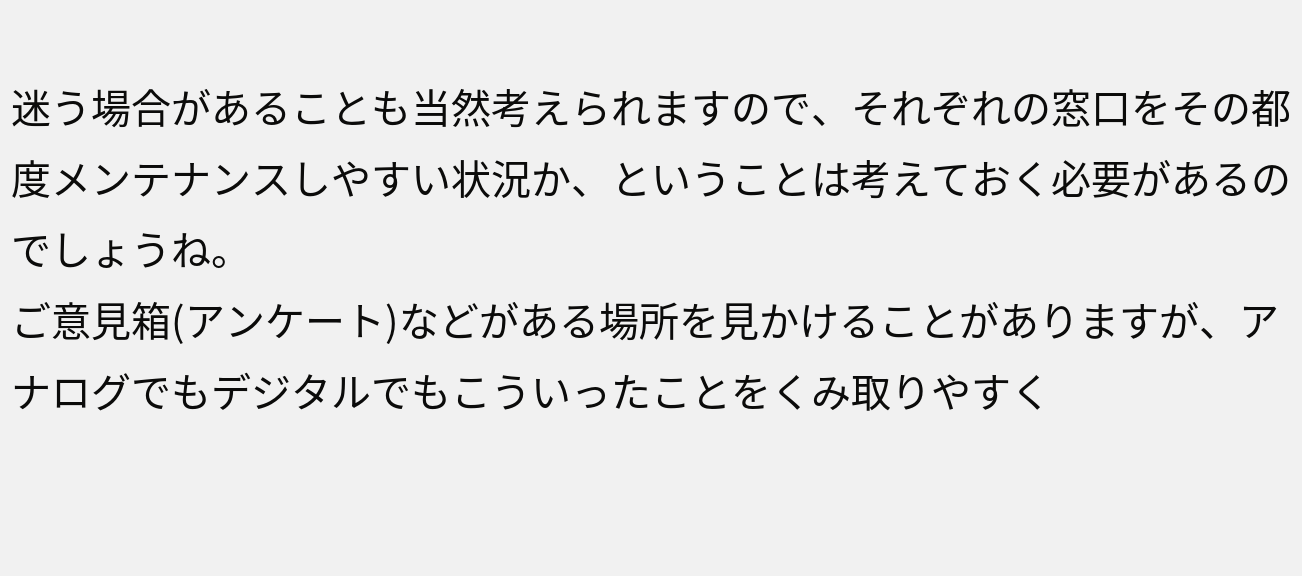迷う場合があることも当然考えられますので、それぞれの窓口をその都度メンテナンスしやすい状況か、ということは考えておく必要があるのでしょうね。
ご意見箱(アンケート)などがある場所を見かけることがありますが、アナログでもデジタルでもこういったことをくみ取りやすく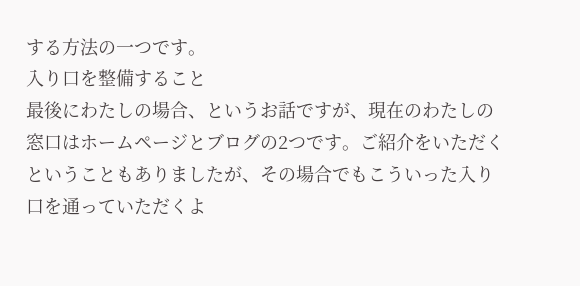する方法の一つです。
入り口を整備すること
最後にわたしの場合、というお話ですが、現在のわたしの窓口はホームページとブログの2つです。ご紹介をいただくということもありましたが、その場合でもこういった入り口を通っていただくよ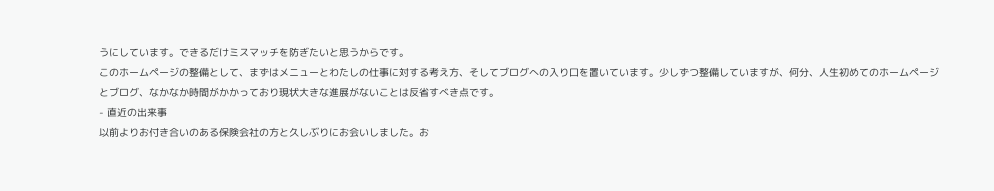うにしています。できるだけミスマッチを防ぎたいと思うからです。
このホームページの整備として、まずはメニューとわたしの仕事に対する考え方、そしてブログへの入り口を置いています。少しずつ整備していますが、何分、人生初めてのホームページとブログ、なかなか時間がかかっており現状大きな進展がないことは反省すべき点です。
- 直近の出来事
以前よりお付き合いのある保険会社の方と久しぶりにお会いしました。お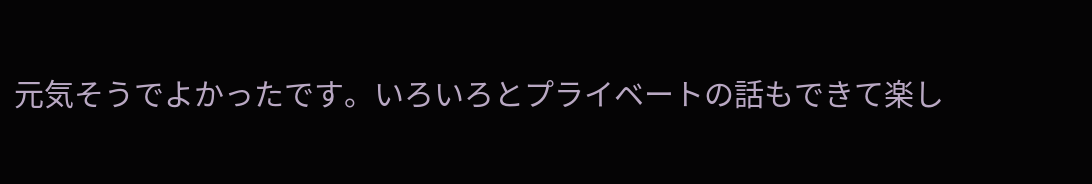元気そうでよかったです。いろいろとプライベートの話もできて楽し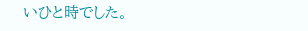いひと時でした。